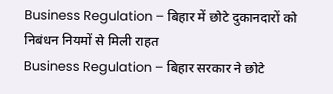Business Regulation – बिहार में छोटे दुकानदारों को निबंधन नियमों से मिली राहत
Business Regulation – बिहार सरकार ने छोटे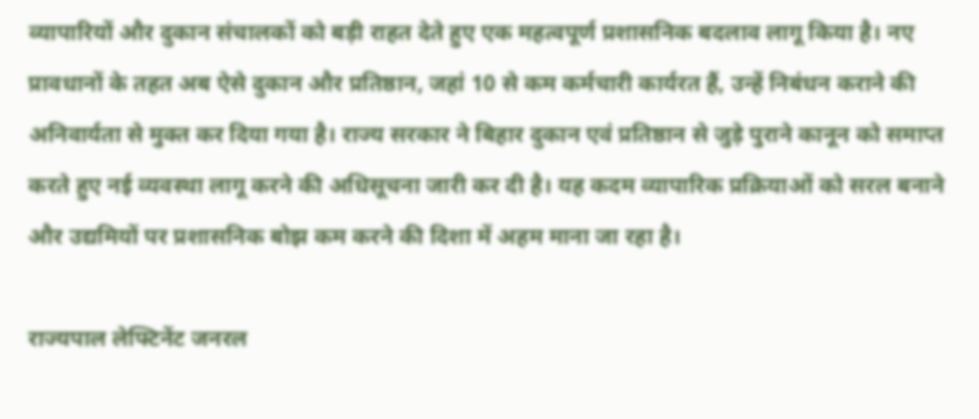व्यापारियों और दुकान संचालकों को बड़ी राहत देते हुए एक महत्वपूर्ण प्रशासनिक बदलाव लागू किया है। नए प्रावधानों के तहत अब ऐसे दुकान और प्रतिष्ठान, जहां 10 से कम कर्मचारी कार्यरत हैं, उन्हें निबंधन कराने की अनिवार्यता से मुक्त कर दिया गया है। राज्य सरकार ने बिहार दुकान एवं प्रतिष्ठान से जुड़े पुराने कानून को समाप्त करते हुए नई व्यवस्था लागू करने की अधिसूचना जारी कर दी है। यह कदम व्यापारिक प्रक्रियाओं को सरल बनाने और उद्यमियों पर प्रशासनिक बोझ कम करने की दिशा में अहम माना जा रहा है।

राज्यपाल लेफ्टिनेंट जनरल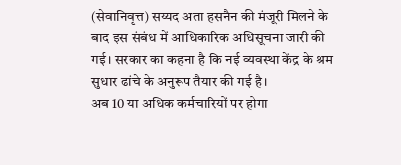(सेवानिवृत्त) सय्यद अता हसनैन की मंजूरी मिलने के बाद इस संबंध में आधिकारिक अधिसूचना जारी की गई। सरकार का कहना है कि नई व्यवस्था केंद्र के श्रम सुधार ढांचे के अनुरूप तैयार की गई है।
अब 10 या अधिक कर्मचारियों पर होगा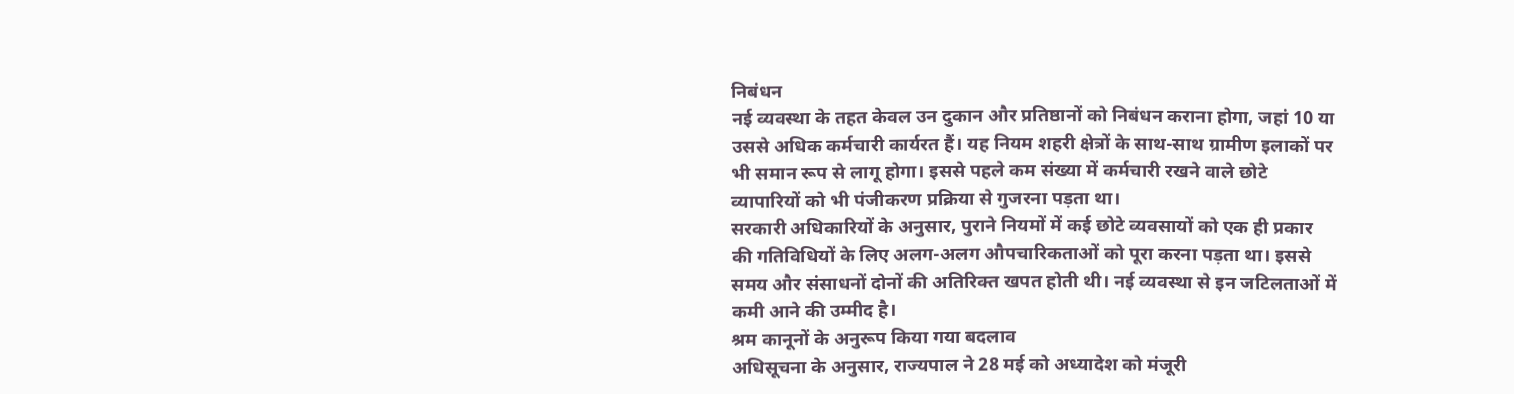निबंधन
नई व्यवस्था के तहत केवल उन दुकान और प्रतिष्ठानों को निबंधन कराना होगा, जहां 10 या उससे अधिक कर्मचारी कार्यरत हैं। यह नियम शहरी क्षेत्रों के साथ-साथ ग्रामीण इलाकों पर भी समान रूप से लागू होगा। इससे पहले कम संख्या में कर्मचारी रखने वाले छोटे व्यापारियों को भी पंजीकरण प्रक्रिया से गुजरना पड़ता था।
सरकारी अधिकारियों के अनुसार, पुराने नियमों में कई छोटे व्यवसायों को एक ही प्रकार की गतिविधियों के लिए अलग-अलग औपचारिकताओं को पूरा करना पड़ता था। इससे समय और संसाधनों दोनों की अतिरिक्त खपत होती थी। नई व्यवस्था से इन जटिलताओं में कमी आने की उम्मीद है।
श्रम कानूनों के अनुरूप किया गया बदलाव
अधिसूचना के अनुसार, राज्यपाल ने 28 मई को अध्यादेश को मंजूरी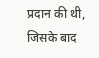प्रदान की थी, जिसके बाद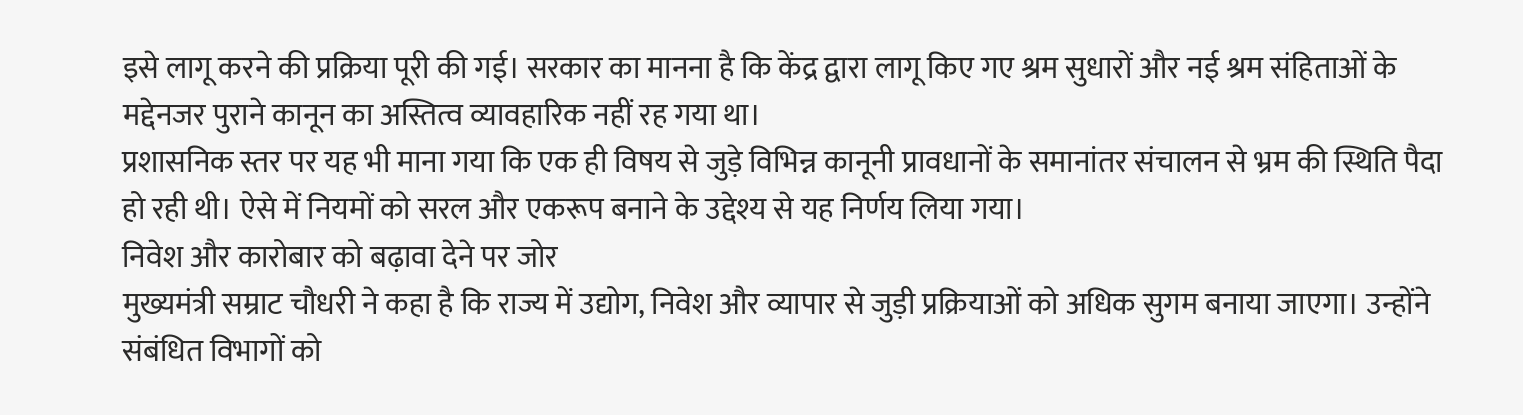इसे लागू करने की प्रक्रिया पूरी की गई। सरकार का मानना है कि केंद्र द्वारा लागू किए गए श्रम सुधारों और नई श्रम संहिताओं के मद्देनजर पुराने कानून का अस्तित्व व्यावहारिक नहीं रह गया था।
प्रशासनिक स्तर पर यह भी माना गया कि एक ही विषय से जुड़े विभिन्न कानूनी प्रावधानों के समानांतर संचालन से भ्रम की स्थिति पैदा हो रही थी। ऐसे में नियमों को सरल और एकरूप बनाने के उद्देश्य से यह निर्णय लिया गया।
निवेश और कारोबार को बढ़ावा देने पर जोर
मुख्यमंत्री सम्राट चौधरी ने कहा है कि राज्य में उद्योग, निवेश और व्यापार से जुड़ी प्रक्रियाओं को अधिक सुगम बनाया जाएगा। उन्होंने संबंधित विभागों को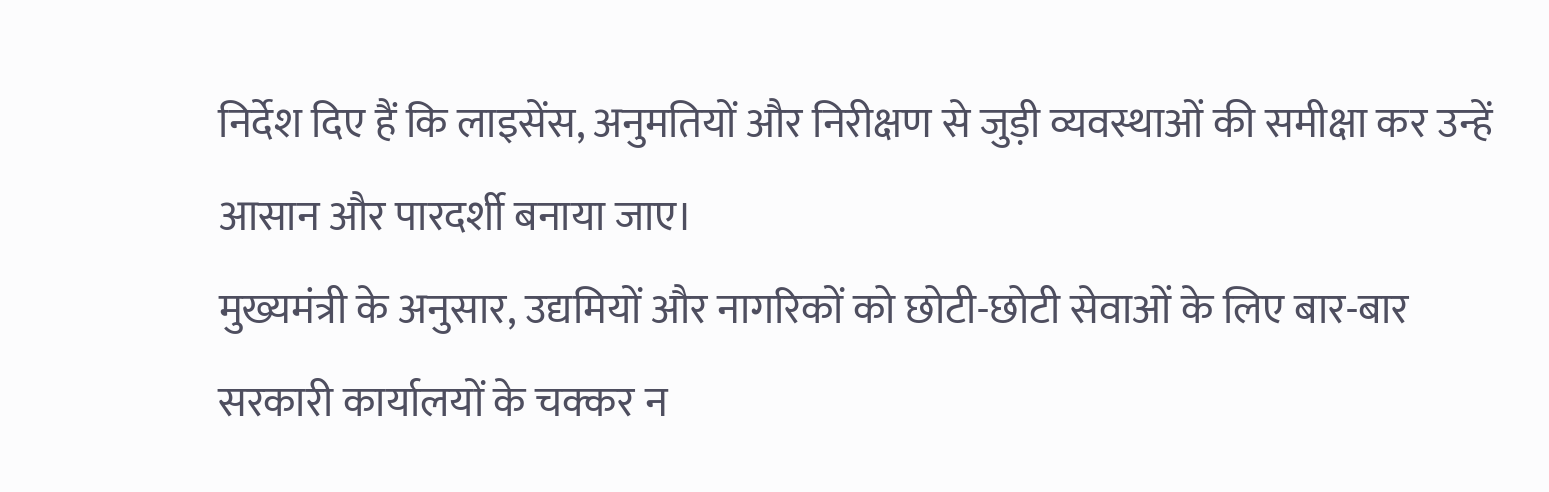निर्देश दिए हैं कि लाइसेंस, अनुमतियों और निरीक्षण से जुड़ी व्यवस्थाओं की समीक्षा कर उन्हें आसान और पारदर्शी बनाया जाए।
मुख्यमंत्री के अनुसार, उद्यमियों और नागरिकों को छोटी-छोटी सेवाओं के लिए बार-बार सरकारी कार्यालयों के चक्कर न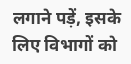लगाने पड़ें, इसके लिए विभागों को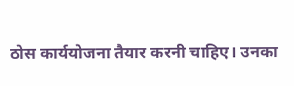ठोस कार्ययोजना तैयार करनी चाहिए। उनका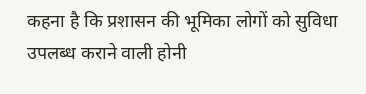कहना है कि प्रशासन की भूमिका लोगों को सुविधा उपलब्ध कराने वाली होनी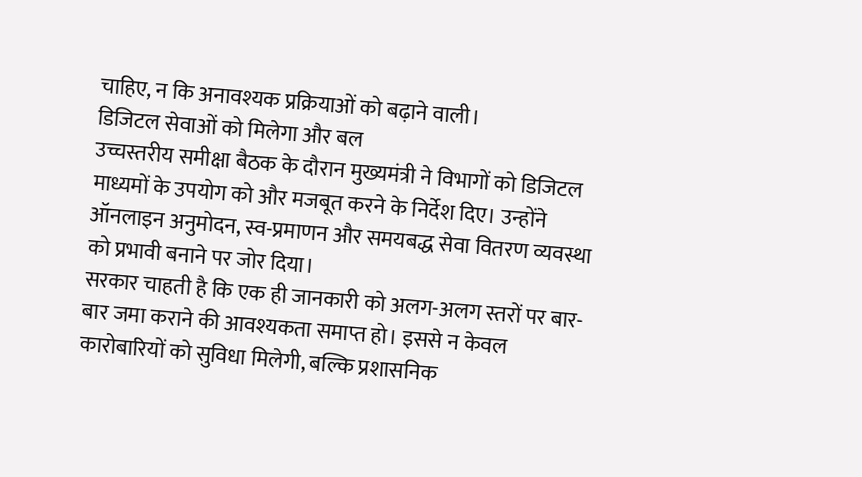चाहिए, न कि अनावश्यक प्रक्रियाओं को बढ़ाने वाली।
डिजिटल सेवाओं को मिलेगा और बल
उच्चस्तरीय समीक्षा बैठक के दौरान मुख्यमंत्री ने विभागों को डिजिटल माध्यमों के उपयोग को और मजबूत करने के निर्देश दिए। उन्होंने ऑनलाइन अनुमोदन, स्व-प्रमाणन और समयबद्ध सेवा वितरण व्यवस्था को प्रभावी बनाने पर जोर दिया।
सरकार चाहती है कि एक ही जानकारी को अलग-अलग स्तरों पर बार-बार जमा कराने की आवश्यकता समाप्त हो। इससे न केवल कारोबारियों को सुविधा मिलेगी, बल्कि प्रशासनिक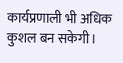कार्यप्रणाली भी अधिक कुशल बन सकेगी।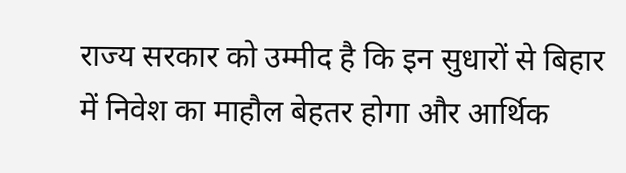राज्य सरकार को उम्मीद है कि इन सुधारों से बिहार में निवेश का माहौल बेहतर होगा और आर्थिक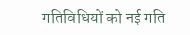गतिविधियों को नई गति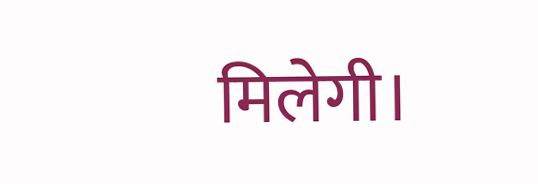मिलेगी।